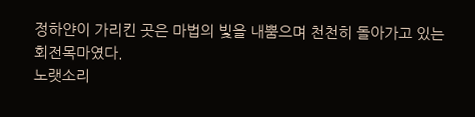정하얀이 가리킨 곳은 마법의 빛을 내뿜으며 천천히 돌아가고 있는 회전목마였다.
노랫소리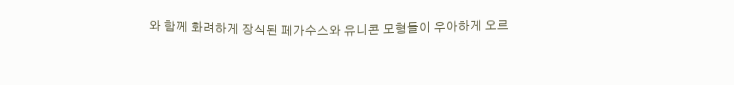와 함께 화려하게 장식된 페가수스와 유니콘 모형들이 우아하게 오르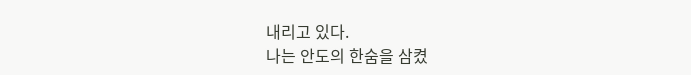내리고 있다.
나는 안도의 한숨을 삼켰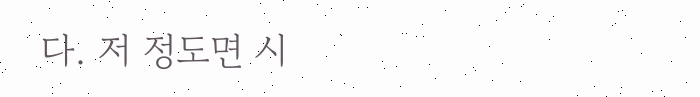다. 저 정도면 시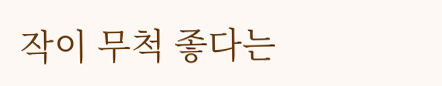작이 무척 좋다는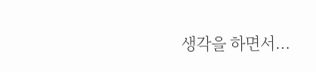생각을 하면서...